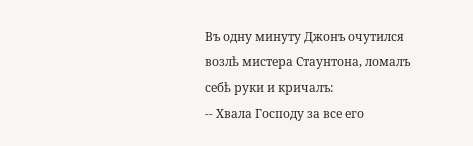Въ одну минуту Джонъ очутился возлѣ мистера Стаунтона, ломалъ себѣ руки и кричалъ:
-- Хвала Господу за все его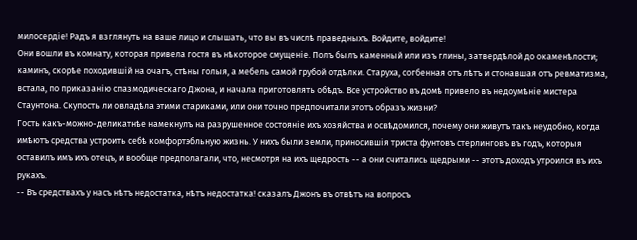милосердіе! Радъ я взглянуть на ваше лицо и слышать, что вы въ числѣ праведныхъ. Войдите, войдите!
Они вошли въ комнату, которая привела гостя въ нѣкоторое смущеніе. Полъ былъ каменный или изъ глины, затвердѣлой до окаменѣлости; каминъ, скорѣе походившій на очагъ, стѣны голыя, а мебель самой грубой отдѣлки. Старуха, согбенная отъ лѣтъ и стонавшая отъ ревматизма, встала, по приказанію спазмодическаго Джона, и начала приготовлять обѣдъ. Все устройство въ домѣ привело въ недоумѣніе мистера Стаунтона. Скупость ли овладѣла этими стариками, или они точно предпочитали этотъ образъ жизни?
Гость какъ-можно-деликатнѣе намекнулъ на разрушенное состояніе ихъ хозяйства и освѣдомился, почему они живутъ такъ неудобно, когда имѣютъ средства устроить себѣ комфортэбльную жизнь. У нихъ были земли, приносившія триста фунтовъ стерлинговъ въ годъ, которыя оставилъ имъ ихъ отецъ, и вообще предполагали, что, несмотря на ихъ щедрость -- а они считались щедрыми -- этотъ доходъ утроился въ ихъ рукахъ.
-- Въ средствахъ у насъ нѣтъ недостатка, нѣтъ недостатка! сказалъ Джонъ въ отвѣтъ на вопросъ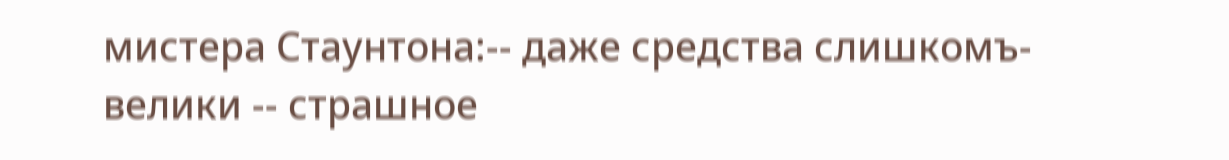мистера Стаунтона:-- даже средства слишкомъ-велики -- страшное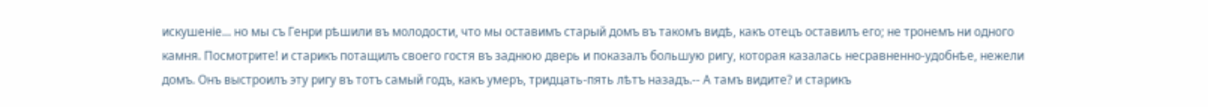искушеніе... но мы съ Генри рѣшили въ молодости, что мы оставимъ старый домъ въ такомъ видѣ, какъ отецъ оставилъ его; не тронемъ ни одного камня. Посмотрите! и старикъ потащилъ своего гостя въ заднюю дверь и показалъ большую ригу, которая казалась несравненно-удобнѣе, нежели домъ. Онъ выстроилъ эту ригу въ тотъ самый годъ, какъ умеръ, тридцать-пять лѣтъ назадъ.-- А тамъ видите? и старикъ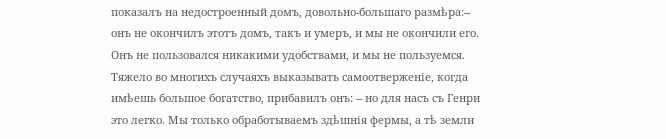показалъ на недостроенный домъ, довольно-большаго размѣра:-- онъ не окончилъ этотъ домъ, такъ и умеръ, и мы не окончили его. Онъ не пользовался никакими удобствами, и мы не пользуемся. Тяжело во многихъ случаяхъ выказывать самоотверженіе, когда имѣешь большое богатство, прибавилъ онъ: -- но для насъ съ Генри это легко. Мы только обработываемъ здѣшнія фермы, а тѣ земли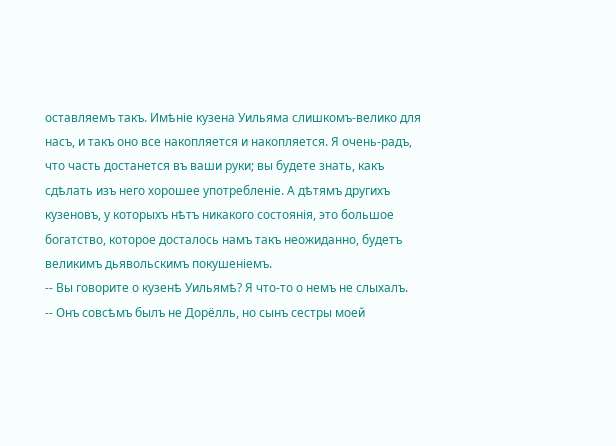оставляемъ такъ. Имѣніе кузена Уильяма слишкомъ-велико для насъ, и такъ оно все накопляется и накопляется. Я очень-радъ, что часть достанется въ ваши руки; вы будете знать, какъ сдѣлать изъ него хорошее употребленіе. А дѣтямъ другихъ кузеновъ, у которыхъ нѣтъ никакого состоянія, это большое богатство, которое досталось намъ такъ неожиданно, будетъ великимъ дьявольскимъ покушеніемъ.
-- Вы говорите о кузенѣ Уильямѣ? Я что-то о немъ не слыхалъ.
-- Онъ совсѣмъ былъ не Дорёлль, но сынъ сестры моей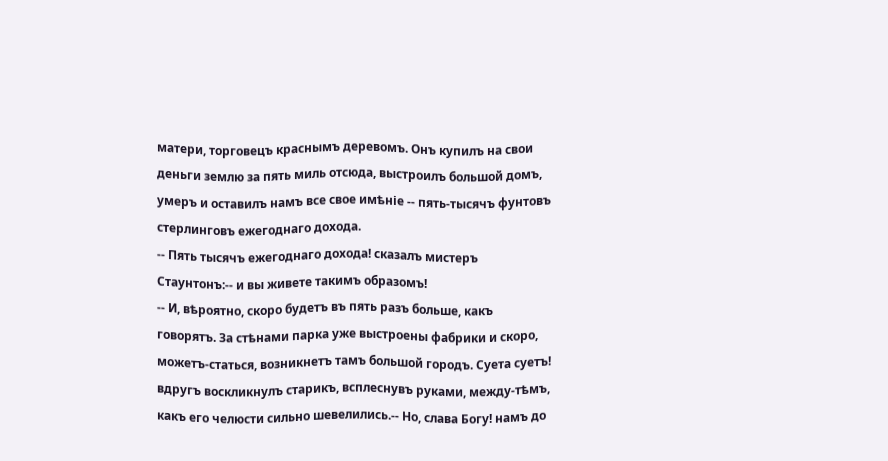матери, торговецъ краснымъ деревомъ. Онъ купилъ на свои деньги землю за пять миль отсюда, выстроилъ большой домъ, умеръ и оставилъ намъ все свое имѣніе -- пять-тысячъ фунтовъ стерлинговъ ежегоднаго дохода.
-- Пять тысячъ ежегоднаго дохода! сказалъ мистеръ Стаунтонъ:-- и вы живете такимъ образомъ!
-- И, вѣроятно, скоро будетъ въ пять разъ больше, какъ говорятъ. За стѣнами парка уже выстроены фабрики и скоро, можетъ-статься, возникнетъ тамъ большой городъ. Суета суетъ! вдругъ воскликнулъ старикъ, всплеснувъ руками, между-тѣмъ, какъ его челюсти сильно шевелились.-- Но, слава Богу! намъ до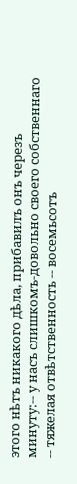этого нѣтъ никакого дѣла, прибавилъ онъ черезъ минуту:-- у насъ слишкомъ-довольно своего собственнаго -- тяжелая отвѣтственность -- восемьсотъ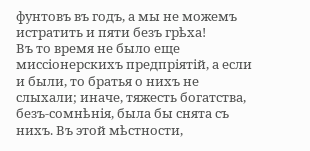фунтовъ въ годъ, а мы не можемъ истратить и пяти безъ грѣха!
Въ то время не было еще миссіонерскихъ предпріятій, а если и были, то братья о нихъ не слыхали; иначе, тяжесть богатства, безъ-сомнѣнія, была бы снята съ нихъ. Въ этой мѣстности,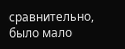сравнительно, было мало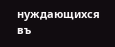нуждающихся въ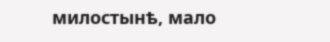милостынѣ, мало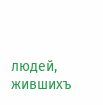людей, жившихъ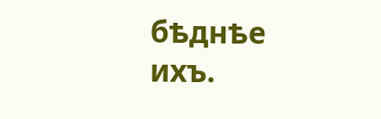бѣднѣе ихъ.